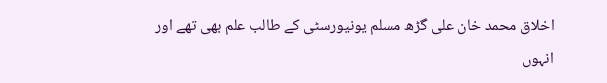اخلاق محمد خان علی گڑھ مسلم یونیورسٹی کے طالب علم بھی تھے اور انہوں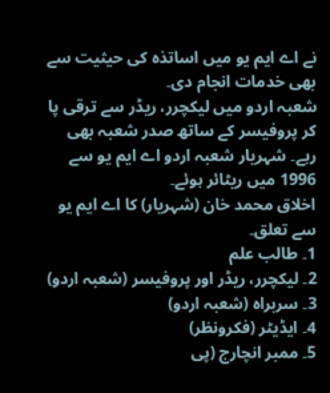نے اے ایم یو میں اساتذہ کی حیثیت سے بھی خدمات انجام دی۔
شعبہ اردو میں لیکچرر، ریڈر سے ترقی پا کر پروفیسر کے ساتھ صدر شعبہ بھی رہے۔ شہریار شعبہ اردو اے ایم یو سے 1996 میں ریٹائر ہوئے۔
اخلاق محمد خان (شہریار) کا اے ایم یو سے تعلق۔
1۔ طالب علم
2۔ لیکچرر، ریڈر اور پروفیسر (شعبہ اردو)
3۔ سربراہ (شعبہ اردو)
4۔ ایڈیٹر (فکرونظر)
5۔ ممبر انچارج (پی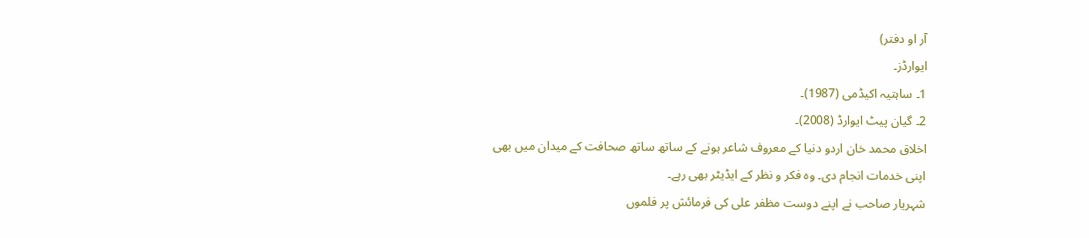آر او دفتر)
ایوارڈز۔
1۔ ساہتیہ اکیڈمی (1987)۔
2۔ گیان پیٹ ایوارڈ (2008)۔
اخلاق محمد خان اردو دنیا کے معروف شاعر ہونے کے ساتھ ساتھ صحافت کے میدان میں بھی اپنی خدمات انجام دی۔ وہ فکر و نظر کے ایڈیٹر بھی رہے۔
شہریار صاحب نے اپنے دوست مظفر علی کی فرمائش پر فلموں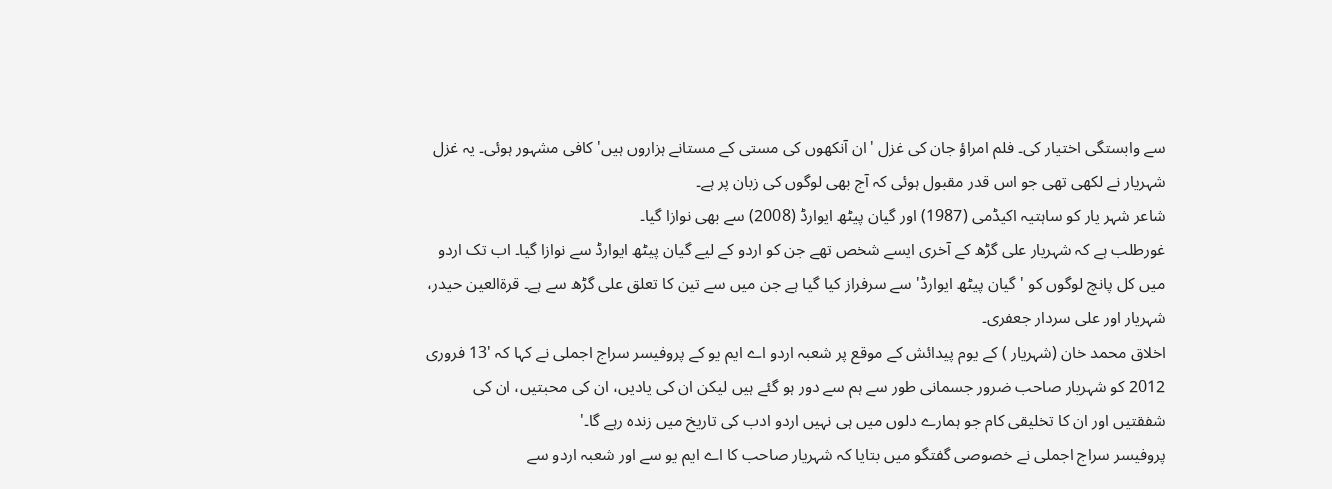سے وابستگی اختیار کی۔ فلم امراؤ جان کی غزل 'ان آنکھوں کی مستی کے مستانے ہزاروں ہیں' کافی مشہور ہوئی۔ یہ غزل شہریار نے لکھی تھی جو اس قدر مقبول ہوئی کہ آج بھی لوگوں کی زبان پر ہے۔
شاعر شہر یار کو ساہتیہ اکیڈمی (1987) اور گیان پیٹھ ایوارڈ (2008) سے بھی نوازا گیا۔
غورطلب ہے کہ شہریار علی گڑھ کے آخری ایسے شخص تھے جن کو اردو کے لیے گیان پیٹھ ایوارڈ سے نوازا گیا۔ اب تک اردو میں کل پانچ لوگوں کو 'گیان پیٹھ ایوارڈ' سے سرفراز کیا گیا ہے جن میں سے تین کا تعلق علی گڑھ سے ہے۔ قرۃالعین حیدر، شہریار اور علی سردار جعفری۔
اخلاق محمد خان (شہریار ) کے یوم پیدائش کے موقع پر شعبہ اردو اے ایم یو کے پروفیسر سراج اجملی نے کہا کہ '13 فروری 2012 کو شہریار صاحب ضرور جسمانی طور سے ہم سے دور ہو گئے ہیں لیکن ان کی یادیں، ان کی محبتیں، ان کی شفقتیں اور ان کا تخلیقی کام جو ہمارے دلوں میں ہی نہیں اردو ادب کی تاریخ میں زندہ رہے گا۔'
پروفیسر سراج اجملی نے خصوصی گفتگو میں بتایا کہ شہریار صاحب کا اے ایم یو سے اور شعبہ اردو سے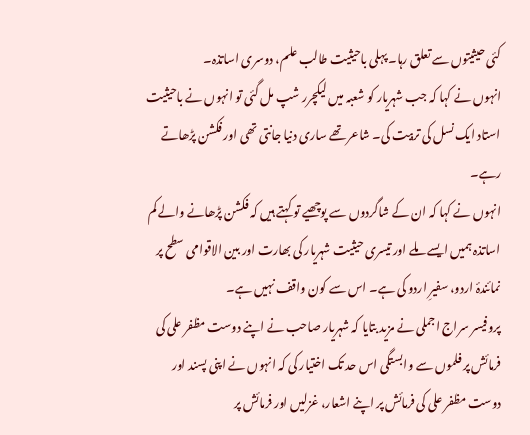کئی حیثیتوں سے تعلق رہا۔ پہلی باحیثیت طالب علم، دوسری اساتذہ۔
انہوں نے کہا کہ جب شہریار کو شعبہ میں لیکچرر شپ مل گئی تو انہوں نے باحیثیت استاد ایک نسل کی تربیت کی۔ شاعر تھے ساری دنیا جانتی تھی اور فکشن پڑھاتے رہے۔
انہوں نے کہا کہ ان کے شاگردوں سے پوچھیے تو کہتے ہیں کہ فکشن پڑھانے والے کم اساتذہ ہمیں ایسے ملے اور تیسری حیثیت شہریار کی بھارت اور بین الاقوامی سطح پر نمائندۂ اردو، سفیرِ اردو کی ہے۔ اس سے کون واقف نہیں ہے۔
پروفیسر سراج اجملی نے مزید بتایا کہ شہریار صاحب نے اپنے دوست مظفر علی کی فرمائش پر فلموں سے وابستگی اس حد تک اختیار کی کہ انہوں نے اپنی پسند اور دوست مظفر علی کی فرمائش پر اپنے اشعار، غزلیں اور فرمائش پر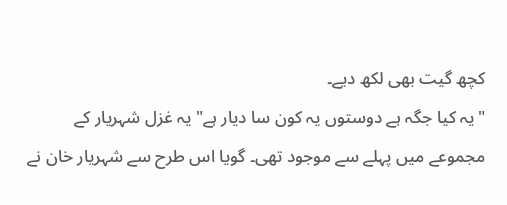کچھ گیت بھی لکھ دیے۔
"یہ کیا جگہ ہے دوستوں یہ کون سا دیار ہے" یہ غزل شہریار کے مجموعے میں پہلے سے موجود تھی۔ گویا اس طرح سے شہریار خان نے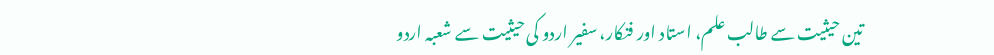تین حیثیت سے طالب علم، استاد اور فنکار، سفیر اردو کی حیثیت سے شعبہ اردو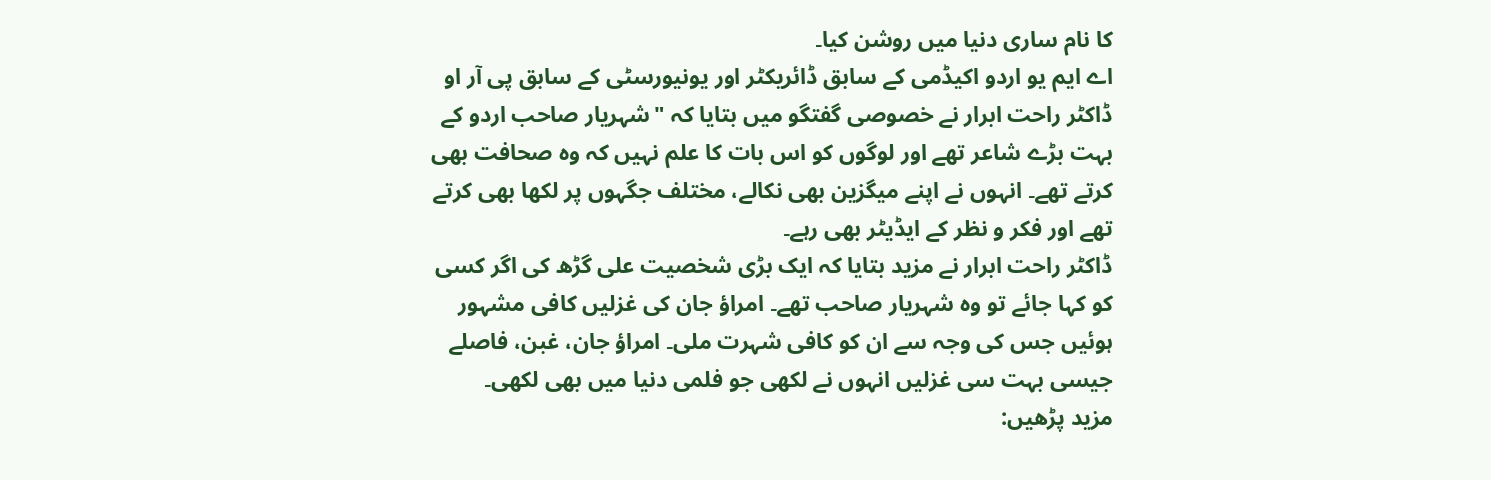کا نام ساری دنیا میں روشن کیا۔
اے ایم یو اردو اکیڈمی کے سابق ڈائریکٹر اور یونیورسٹی کے سابق پی آر او ڈاکٹر راحت ابرار نے خصوصی گفتگو میں بتایا کہ "شہریار صاحب اردو کے بہت بڑے شاعر تھے اور لوگوں کو اس بات کا علم نہیں کہ وہ صحافت بھی کرتے تھے۔ انہوں نے اپنے میگزین بھی نکالے، مختلف جگہوں پر لکھا بھی کرتے تھے اور فکر و نظر کے ایڈیٹر بھی رہے۔
ڈاکٹر راحت ابرار نے مزید بتایا کہ ایک بڑی شخصیت علی گڑھ کی اگر کسی کو کہا جائے تو وہ شہریار صاحب تھے۔ امراؤ جان کی غزلیں کافی مشہور ہوئیں جس کی وجہ سے ان کو کافی شہرت ملی۔ امراؤ جان، غبن، فاصلے جیسی بہت سی غزلیں انہوں نے لکھی جو فلمی دنیا میں بھی لکھی۔
مزید پڑھیں: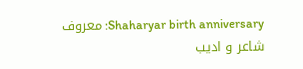Shaharyar birth anniversary: معروف شاعر و ادیب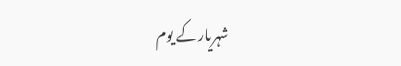شہریار کے یوم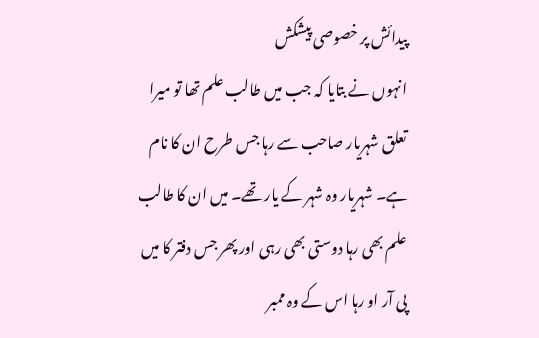پیدائش پر خصوصی پیشکش
انہوں نے بتایا کہ جب میں طالب علم تھا تو میرا تعلق شہریار صاحب سے رہا جس طرح ان کا نام ہے۔ شہریار وہ شہر کے یار تھے۔ میں ان کا طالب علم بھی رہا دوستی بھی رہی اور پھر جس دفتر کا میں پی آر او رہا اس کے وہ ممبر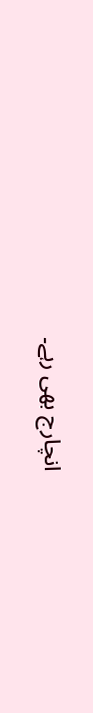انچارج بھی رہے۔